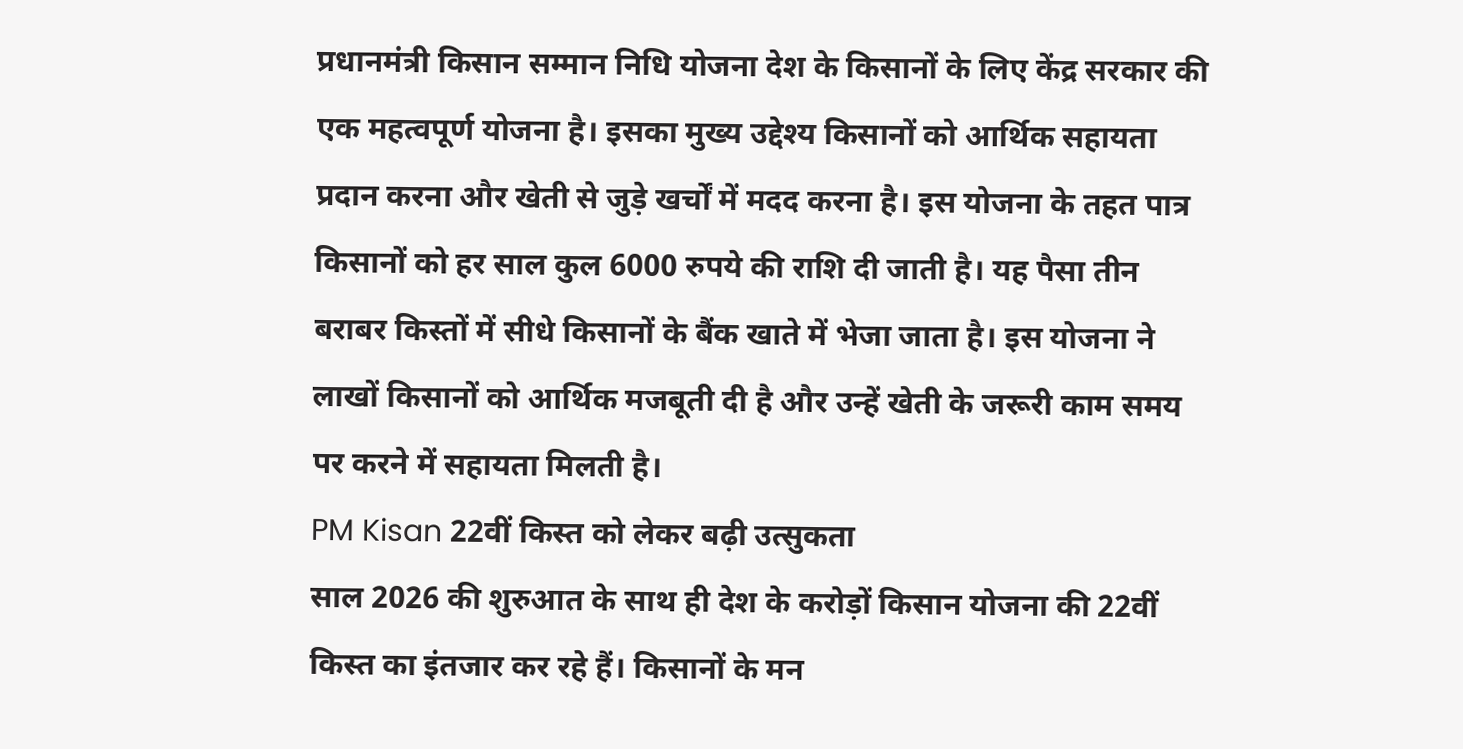प्रधानमंत्री किसान सम्मान निधि योजना देश के किसानों के लिए केंद्र सरकार की एक महत्वपूर्ण योजना है। इसका मुख्य उद्देश्य किसानों को आर्थिक सहायता प्रदान करना और खेती से जुड़े खर्चों में मदद करना है। इस योजना के तहत पात्र किसानों को हर साल कुल 6000 रुपये की राशि दी जाती है। यह पैसा तीन बराबर किस्तों में सीधे किसानों के बैंक खाते में भेजा जाता है। इस योजना ने लाखों किसानों को आर्थिक मजबूती दी है और उन्हें खेती के जरूरी काम समय पर करने में सहायता मिलती है।
PM Kisan 22वीं किस्त को लेकर बढ़ी उत्सुकता
साल 2026 की शुरुआत के साथ ही देश के करोड़ों किसान योजना की 22वीं किस्त का इंतजार कर रहे हैं। किसानों के मन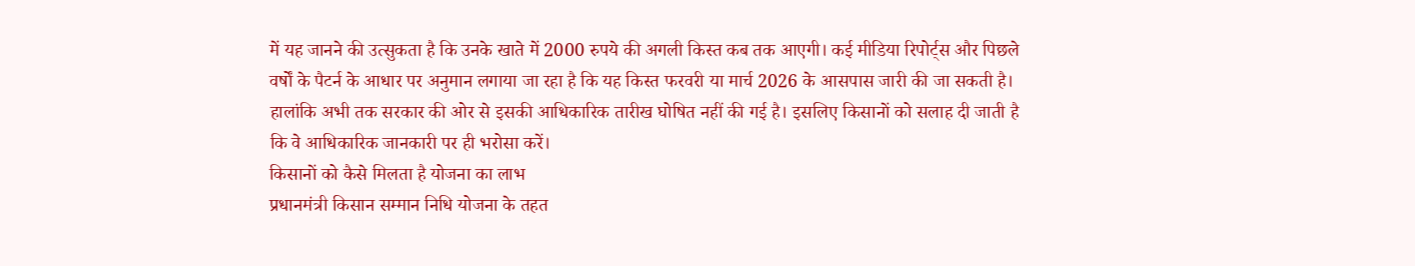में यह जानने की उत्सुकता है कि उनके खाते में 2000 रुपये की अगली किस्त कब तक आएगी। कई मीडिया रिपोर्ट्स और पिछले वर्षों के पैटर्न के आधार पर अनुमान लगाया जा रहा है कि यह किस्त फरवरी या मार्च 2026 के आसपास जारी की जा सकती है। हालांकि अभी तक सरकार की ओर से इसकी आधिकारिक तारीख घोषित नहीं की गई है। इसलिए किसानों को सलाह दी जाती है कि वे आधिकारिक जानकारी पर ही भरोसा करें।
किसानों को कैसे मिलता है योजना का लाभ
प्रधानमंत्री किसान सम्मान निधि योजना के तहत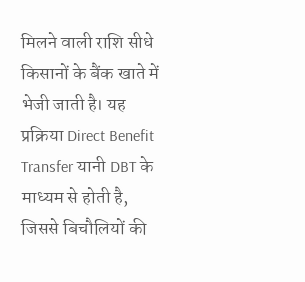मिलने वाली राशि सीधे किसानों के बैंक खाते में भेजी जाती है। यह प्रक्रिया Direct Benefit Transfer यानी DBT के माध्यम से होती है, जिससे बिचौलियों की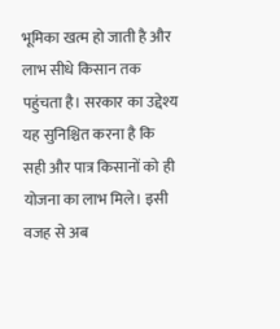भूमिका खत्म हो जाती है और लाभ सीधे किसान तक पहुंचता है। सरकार का उद्देश्य यह सुनिश्चित करना है कि सही और पात्र किसानों को ही योजना का लाभ मिले। इसी वजह से अब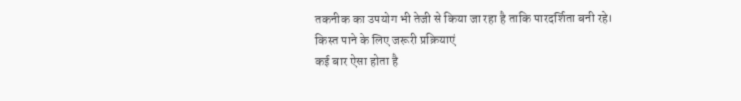तकनीक का उपयोग भी तेजी से किया जा रहा है ताकि पारदर्शिता बनी रहे।
किस्त पाने के लिए जरूरी प्रक्रियाएं
कई बार ऐसा होता है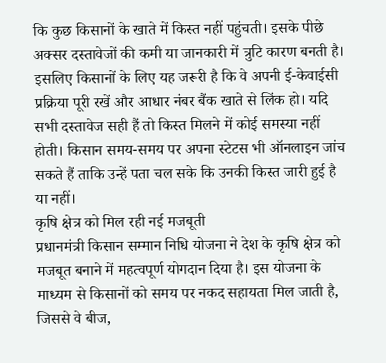कि कुछ किसानों के खाते में किस्त नहीं पहुंचती। इसके पीछे अक्सर दस्तावेजों की कमी या जानकारी में त्रुटि कारण बनती है। इसलिए किसानों के लिए यह जरूरी है कि वे अपनी ई-केवाईसी प्रक्रिया पूरी रखें और आधार नंबर बैंक खाते से लिंक हो। यदि सभी दस्तावेज सही हैं तो किस्त मिलने में कोई समस्या नहीं होती। किसान समय-समय पर अपना स्टेटस भी ऑनलाइन जांच सकते हैं ताकि उन्हें पता चल सके कि उनकी किस्त जारी हुई है या नहीं।
कृषि क्षेत्र को मिल रही नई मजबूती
प्रधानमंत्री किसान सम्मान निधि योजना ने देश के कृषि क्षेत्र को मजबूत बनाने में महत्वपूर्ण योगदान दिया है। इस योजना के माध्यम से किसानों को समय पर नकद सहायता मिल जाती है, जिससे वे बीज,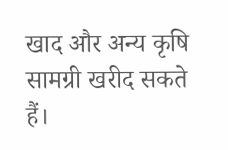खाद और अन्य कृषि सामग्री खरीद सकते हैं।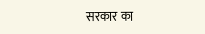सरकार का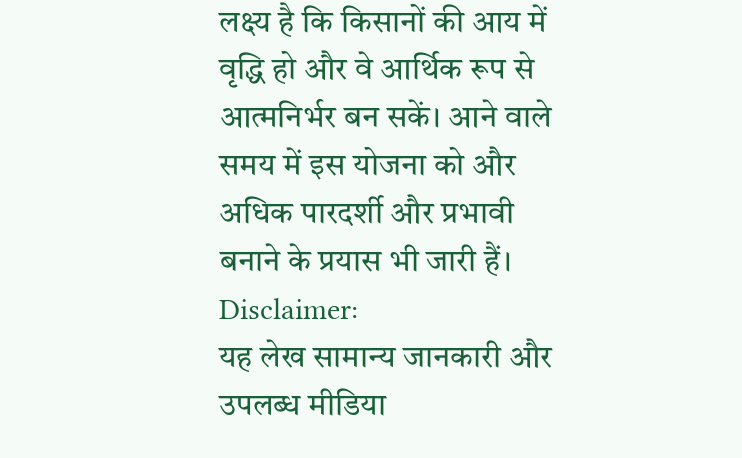लक्ष्य है कि किसानों की आय में वृद्धि हो और वे आर्थिक रूप से आत्मनिर्भर बन सकें। आने वाले समय में इस योजना को और अधिक पारदर्शी और प्रभावी बनाने के प्रयास भी जारी हैं।
Disclaimer:
यह लेख सामान्य जानकारी और उपलब्ध मीडिया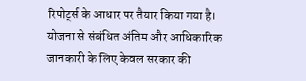रिपोर्ट्स के आधार पर तैयार किया गया है। योजना से संबंधित अंतिम और आधिकारिक जानकारी के लिए केवल सरकार की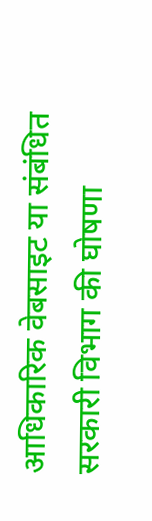आधिकारिक वेबसाइट या संबंधित सरकारी विभाग की घोषणा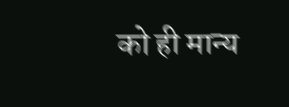को ही मान्य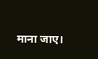माना जाए।